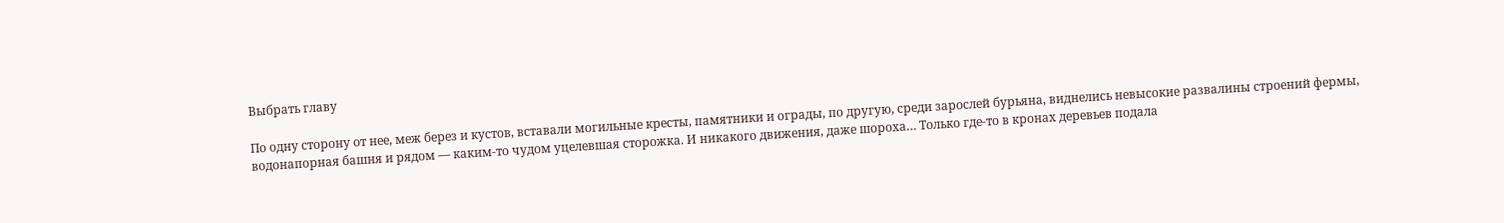Выбрать главу

По одну сторону от нее, меж берез и кустов, вставали могильные кресты, памятники и ограды, по другую, среди зарослей бурьяна, виднелись невысокие развалины строений фермы, водонапорная башня и рядом — каким-то чудом уцелевшая сторожка. И никакого движения, даже шороха… Только где-то в кронах деревьев подала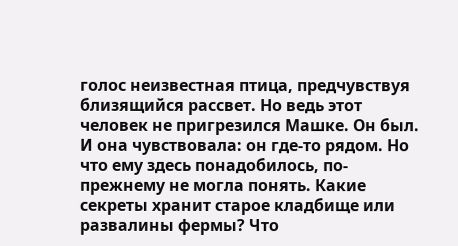голос неизвестная птица, предчувствуя близящийся рассвет. Но ведь этот человек не пригрезился Машке. Он был. И она чувствовала: он где-то рядом. Но что ему здесь понадобилось, по-прежнему не могла понять. Какие секреты хранит старое кладбище или развалины фермы? Что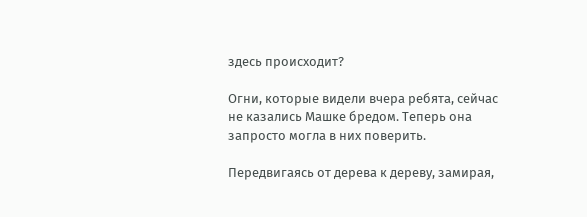здесь происходит?

Огни, которые видели вчера ребята, сейчас не казались Машке бредом. Теперь она запросто могла в них поверить.

Передвигаясь от дерева к дереву, замирая,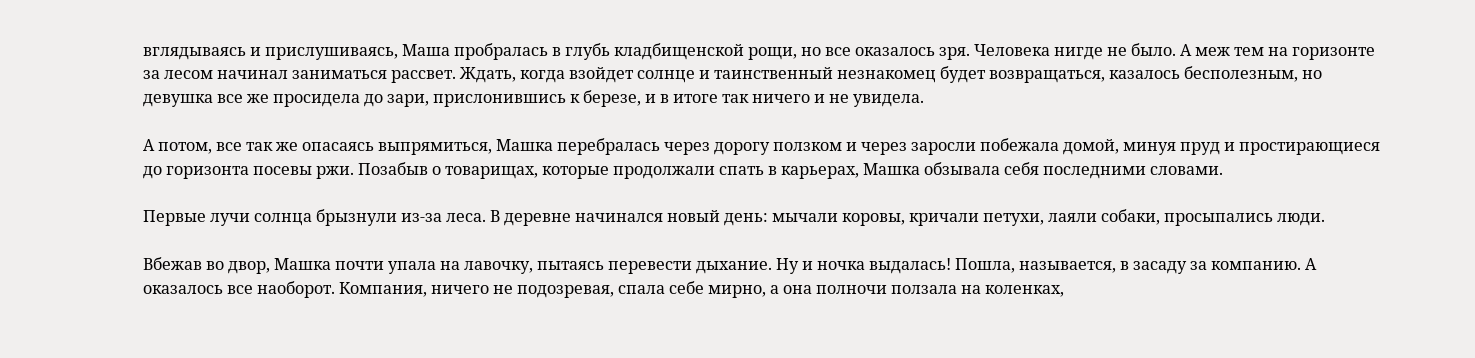вглядываясь и прислушиваясь, Маша пробралась в глубь кладбищенской рощи, но все оказалось зря. Человека нигде не было. А меж тем на горизонте за лесом начинал заниматься рассвет. Ждать, когда взойдет солнце и таинственный незнакомец будет возвращаться, казалось бесполезным, но девушка все же просидела до зари, прислонившись к березе, и в итоге так ничего и не увидела.

А потом, все так же опасаясь выпрямиться, Машка перебралась через дорогу ползком и через заросли побежала домой, минуя пруд и простирающиеся до горизонта посевы ржи. Позабыв о товарищах, которые продолжали спать в карьерах, Машка обзывала себя последними словами.

Первые лучи солнца брызнули из-за леса. В деревне начинался новый день: мычали коровы, кричали петухи, лаяли собаки, просыпались люди.

Вбежав во двор, Машка почти упала на лавочку, пытаясь перевести дыхание. Ну и ночка выдалась! Пошла, называется, в засаду за компанию. А оказалось все наоборот. Компания, ничего не подозревая, спала себе мирно, а она полночи ползала на коленках,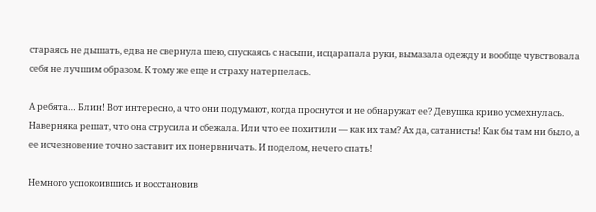стараясь не дышать, едва не свернула шею, спускаясь с насыпи, исцарапала руки, вымазала одежду и вообще чувствовала себя не лучшим образом. К тому же еще и страху натерпелась.

А ребята… Блин! Вот интересно, а что они подумают, когда проснутся и не обнаружат ее? Девушка криво усмехнулась. Наверняка решат, что она струсила и сбежала. Или что ее похитили — как их там? Ах да, сатанисты! Как бы там ни было, а ее исчезновение точно заставит их понервничать. И поделом, нечего спать!

Немного успокоившись и восстановив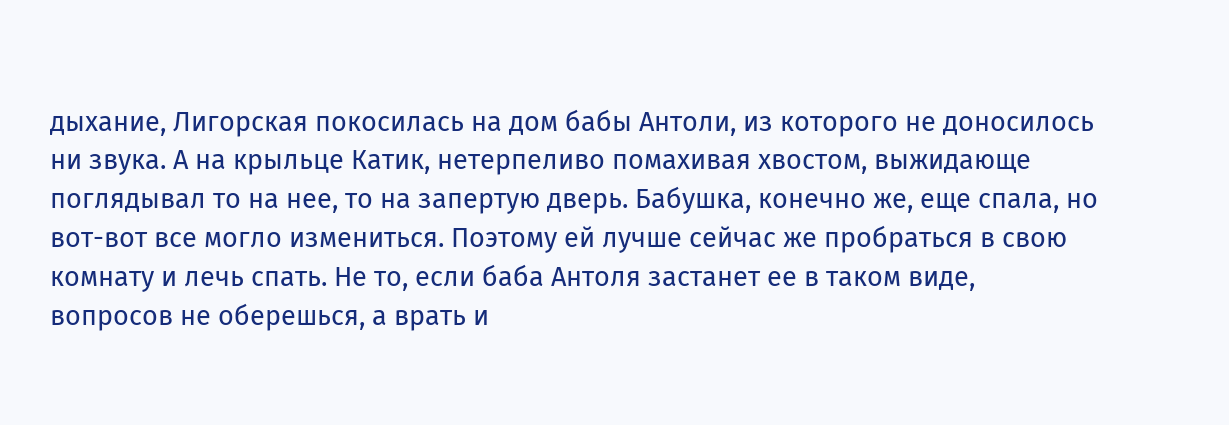дыхание, Лигорская покосилась на дом бабы Антоли, из которого не доносилось ни звука. А на крыльце Катик, нетерпеливо помахивая хвостом, выжидающе поглядывал то на нее, то на запертую дверь. Бабушка, конечно же, еще спала, но вот-вот все могло измениться. Поэтому ей лучше сейчас же пробраться в свою комнату и лечь спать. Не то, если баба Антоля застанет ее в таком виде, вопросов не оберешься, а врать и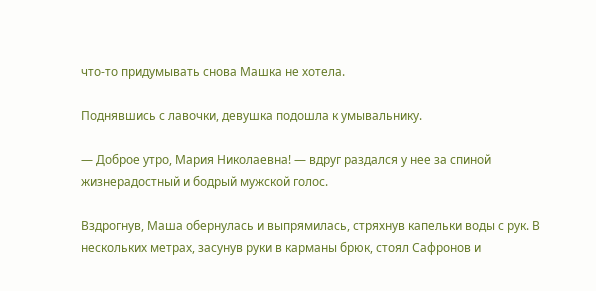что-то придумывать снова Машка не хотела.

Поднявшись с лавочки, девушка подошла к умывальнику.

— Доброе утро, Мария Николаевна! — вдруг раздался у нее за спиной жизнерадостный и бодрый мужской голос.

Вздрогнув, Маша обернулась и выпрямилась, стряхнув капельки воды с рук. В нескольких метрах, засунув руки в карманы брюк, стоял Сафронов и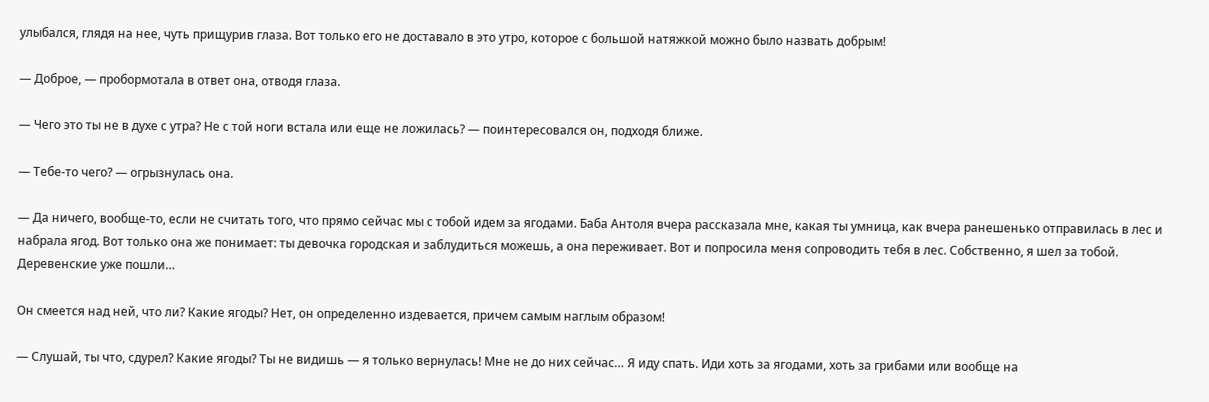улыбался, глядя на нее, чуть прищурив глаза. Вот только его не доставало в это утро, которое с большой натяжкой можно было назвать добрым!

— Доброе, — пробормотала в ответ она, отводя глаза.

— Чего это ты не в духе с утра? Не с той ноги встала или еще не ложилась? — поинтересовался он, подходя ближе.

— Тебе-то чего? — огрызнулась она.

— Да ничего, вообще-то, если не считать того, что прямо сейчас мы с тобой идем за ягодами. Баба Антоля вчера рассказала мне, какая ты умница, как вчера ранешенько отправилась в лес и набрала ягод. Вот только она же понимает: ты девочка городская и заблудиться можешь, а она переживает. Вот и попросила меня сопроводить тебя в лес. Собственно, я шел за тобой. Деревенские уже пошли…

Он смеется над ней, что ли? Какие ягоды? Нет, он определенно издевается, причем самым наглым образом!

— Слушай, ты что, сдурел? Какие ягоды? Ты не видишь — я только вернулась! Мне не до них сейчас… Я иду спать. Иди хоть за ягодами, хоть за грибами или вообще на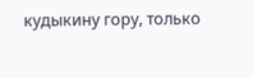кудыкину гору, только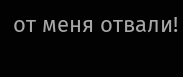от меня отвали!